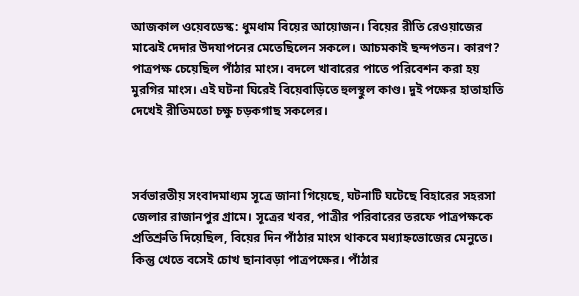আজকাল ওয়েবডেস্ক: ধুমধাম বিয়ের আয়োজন। বিয়ের রীতি রেওয়াজের মাঝেই দেদার উদযাপনের মেতেছিলেন সকলে। আচমকাই ছন্দপতন। কারণ? পাত্রপক্ষ চেয়েছিল পাঁঠার মাংস। বদলে খাবারের পাতে পরিবেশন করা হয় মুরগির মাংস। এই ঘটনা ঘিরেই বিয়েবাড়িতে হুলস্থুল কাণ্ড। দুই পক্ষের হাতাহাতি দেখেই রীতিমতো চক্ষু চড়কগাছ সকলের।



সর্বভারতীয় সংবাদমাধ্যম সূত্রে জানা গিয়েছে, ঘটনাটি ঘটেছে বিহারের সহরসা জেলার রাজানপুর গ্রামে। সূত্রের খবর, পাত্রীর পরিবারের তরফে পাত্রপক্ষকে প্রতিশ্রুতি দিয়েছিল, বিয়ের দিন পাঁঠার মাংস থাকবে মধ্যাহ্নভোজের মেনুতে। কিন্তু খেতে বসেই চোখ ছানাবড়া পাত্রপক্ষের। পাঁঠার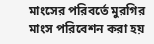মাংসের পরিবর্তে মুরগির মাংস পরিবেশন করা হয়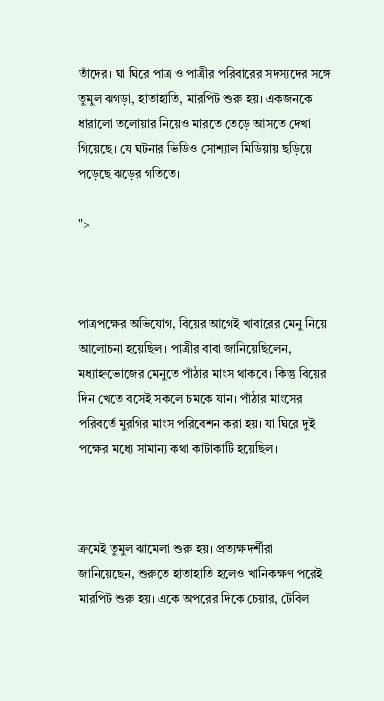তাঁদের। ঘা ঘিরে পাত্র ও পাত্রীর পরিবারের সদস্যদের সঙ্গে তুমুল ঝগড়া, হাতাহাতি, মারপিট শুরু হয়। একজনকে ধারালো তলোয়ার নিয়েও মারতে তেড়ে আসতে দেখা গিয়েছে। যে ঘটনার ভিডিও সোশ্যাল মিডিয়ায় ছড়িয়ে পড়েছে ঝড়ের গতিতে।

">



পাত্রপক্ষের অভিযোগ, বিয়ের আগেই খাবারের মেনু নিয়ে আলোচনা হয়েছিল। পাত্রীর বাবা জানিয়েছিলেন, মধ্যাহ্নভোজের মেনুতে পাঁঠার মাংস থাকবে। কিন্তু বিয়ের দিন খেতে বসেই সকলে চমকে যান। পাঁঠার মাংসের পরিবর্তে মুরগির মাংস পরিবেশন করা হয়। যা ঘিরে দুই পক্ষের মধ্যে সামান্য কথা কাটাকাটি হয়েছিল।



ক্রমেই তুমুল ঝামেলা শুরু হয়। প্রত্যক্ষদর্শীরা জানিয়েছেন, শুরুতে হাতাহাতি হলেও খানিকক্ষণ পরেই মারপিট শুরু হয়। একে অপরের দিকে চেয়ার, টেবিল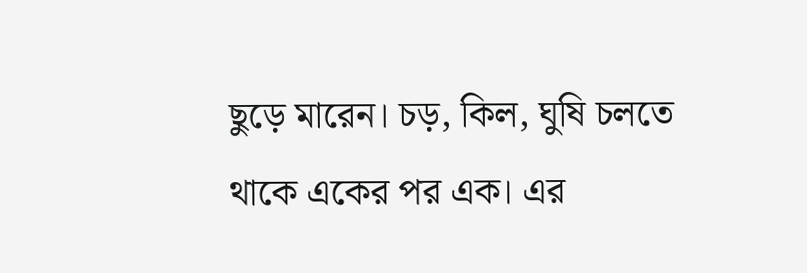ছুড়ে মারেন। চড়, কিল, ঘুষি চলতে থাকে একের পর এক। এর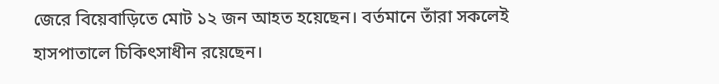জেরে বিয়েবাড়িতে মোট ১২ জন আহত হয়েছেন। বর্তমানে তাঁরা সকলেই হাসপাতালে চিকিৎসাধীন রয়েছেন।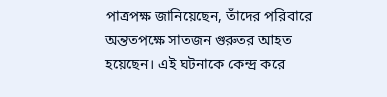পাত্রপক্ষ জানিয়েছেন, তাঁদের পরিবারে অন্ততপক্ষে সাতজন গুরুতর আহত হয়েছেন। এই ঘটনাকে কেন্দ্র করে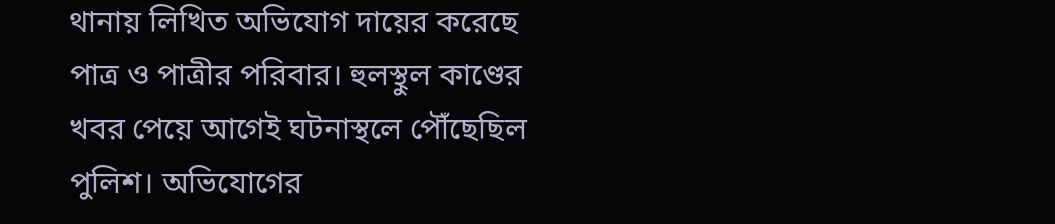থানায় লিখিত অভিযোগ দায়ের করেছে পাত্র ও পাত্রীর পরিবার। হুলস্থুল কাণ্ডের খবর পেয়ে আগেই ঘটনাস্থলে পৌঁছেছিল পুলিশ। অভিযোগের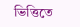ভিত্তিতে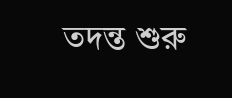তদন্ত শুরু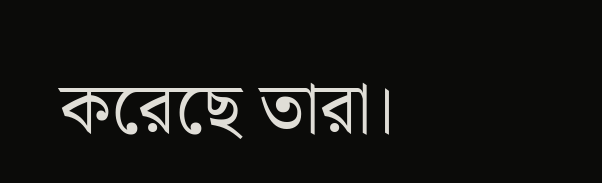করেছে তারা।